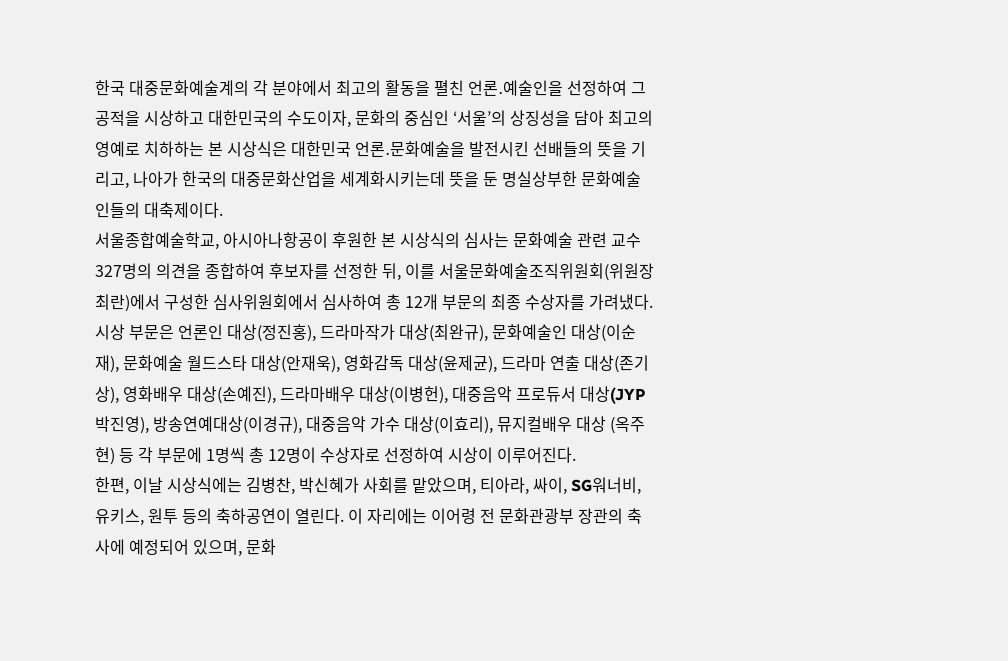한국 대중문화예술계의 각 분야에서 최고의 활동을 펼친 언론․예술인을 선정하여 그 공적을 시상하고 대한민국의 수도이자, 문화의 중심인 ‘서울’의 상징성을 담아 최고의 영예로 치하하는 본 시상식은 대한민국 언론․문화예술을 발전시킨 선배들의 뜻을 기리고, 나아가 한국의 대중문화산업을 세계화시키는데 뜻을 둔 명실상부한 문화예술인들의 대축제이다.
서울종합예술학교, 아시아나항공이 후원한 본 시상식의 심사는 문화예술 관련 교수 327명의 의견을 종합하여 후보자를 선정한 뒤, 이를 서울문화예술조직위원회(위원장 최란)에서 구성한 심사위원회에서 심사하여 총 12개 부문의 최종 수상자를 가려냈다.
시상 부문은 언론인 대상(정진홍), 드라마작가 대상(최완규), 문화예술인 대상(이순재), 문화예술 월드스타 대상(안재욱), 영화감독 대상(윤제균), 드라마 연출 대상(존기상), 영화배우 대상(손예진), 드라마배우 대상(이병헌), 대중음악 프로듀서 대상(JYP 박진영), 방송연예대상(이경규), 대중음악 가수 대상(이효리), 뮤지컬배우 대상 (옥주현) 등 각 부문에 1명씩 총 12명이 수상자로 선정하여 시상이 이루어진다.
한편, 이날 시상식에는 김병찬, 박신혜가 사회를 맡았으며, 티아라, 싸이, SG워너비, 유키스, 원투 등의 축하공연이 열린다. 이 자리에는 이어령 전 문화관광부 장관의 축사에 예정되어 있으며, 문화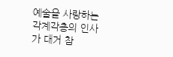예술을 사랑하는 각계각층의 인사가 대거 참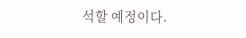석할 예정이다.